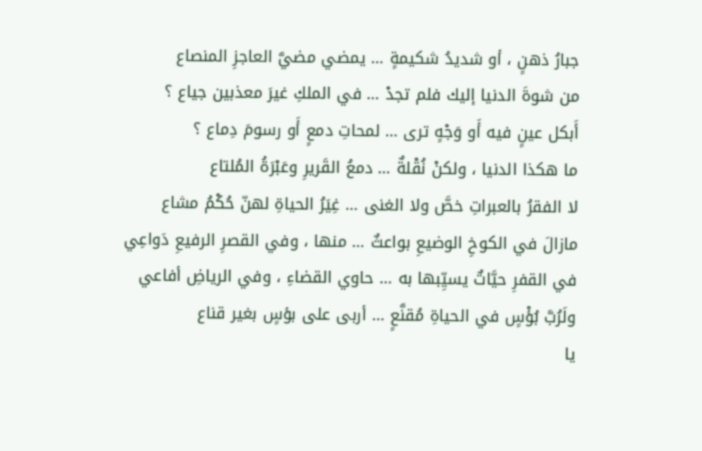جبارُ ذهنٍ ، أو شديدُ شكيمةٍ … يمضي مضيَّ العاجزِ المنصاع
من شوةَ الدنيا إليك فلم تجدْ … في الملكِ غيرَ معذبين جياع ؟
أَبكل عينٍ فيه أَو وَجْهٍ ترى … لمحاتِ دمعٍ أَو رسومَ دِماع ؟
ما هكذا الدنيا ، ولكنْ نُقْلةٌ … دمعُ القَريرِ وعَبْرَةُ المُلتاع
لا الفقرُ بالعبراتِ خصَّ ولا الغنى … غِيَرُ الحياةِ لهنّ حُكْمُ مشاع
مازالَ في الكوخِ الوضيعِ بواعثٌ … منها ، وفي القصرِ الرفيعِ دَواعِي
في القفرِ حيَّاتٌ يسيِّبها به … حاوي القضاءِ ، وفي الرياضِ أفاعي
ولَرُبَّ بُؤْسٍ في الحياةِ مُقنَّعٍ … أربى على بؤسٍ بغير قناع
يا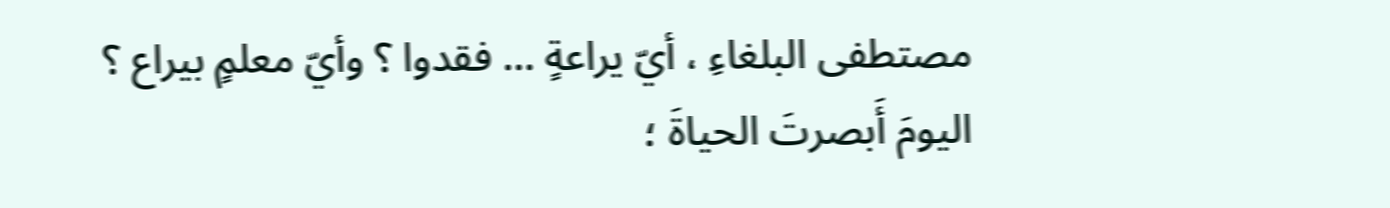مصتطفى البلغاءِ ، أيّ يراعةٍ … فقدوا ؟ وأيّ معلمٍ بيراع ؟
اليومَ أَبصرتَ الحياةَ ؛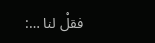فقلْ لنا …: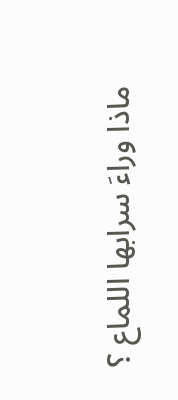ماذا وراءَ سرابها اللماع ؟